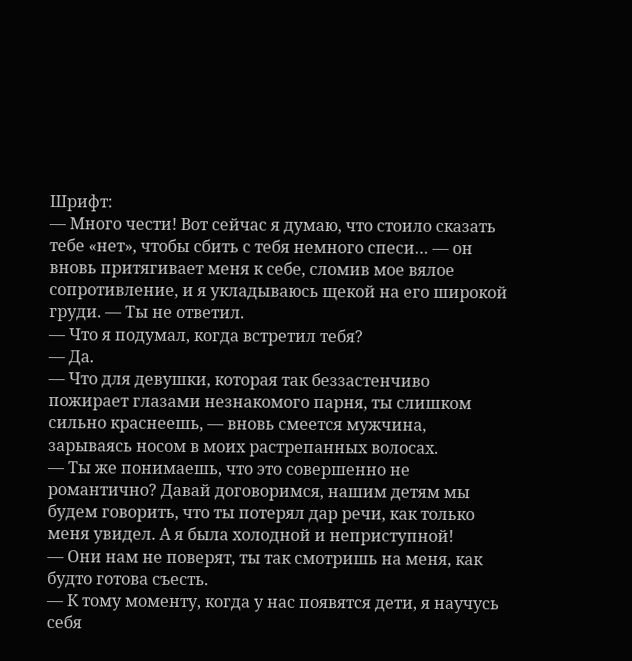Шрифт:
— Много чести! Вот сейчас я думаю, что стоило сказать тебе «нет», чтобы сбить с тебя немного спеси… — он вновь притягивает меня к себе, сломив мое вялое сопротивление, и я укладываюсь щекой на его широкой груди. — Ты не ответил.
— Что я подумал, когда встретил тебя?
— Да.
— Что для девушки, которая так беззастенчиво пожирает глазами незнакомого парня, ты слишком сильно краснеешь, — вновь смеется мужчина, зарываясь носом в моих растрепанных волосах.
— Ты же понимаешь, что это совершенно не романтично? Давай договоримся, нашим детям мы будем говорить, что ты потерял дар речи, как только меня увидел. А я была холодной и неприступной!
— Они нам не поверят, ты так смотришь на меня, как будто готова съесть.
— К тому моменту, когда у нас появятся дети, я научусь себя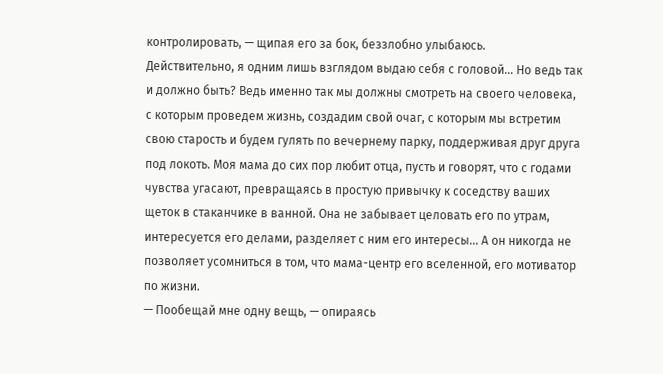контролировать, — щипая его за бок, беззлобно улыбаюсь.
Действительно, я одним лишь взглядом выдаю себя с головой… Но ведь так и должно быть? Ведь именно так мы должны смотреть на своего человека, с которым проведем жизнь, создадим свой очаг, с которым мы встретим свою старость и будем гулять по вечернему парку, поддерживая друг друга под локоть. Моя мама до сих пор любит отца, пусть и говорят, что с годами чувства угасают, превращаясь в простую привычку к соседству ваших щеток в стаканчике в ванной. Она не забывает целовать его по утрам, интересуется его делами, разделяет с ним его интересы… А он никогда не позволяет усомниться в том, что мама-центр его вселенной, его мотиватор по жизни.
— Пообещай мне одну вещь, — опираясь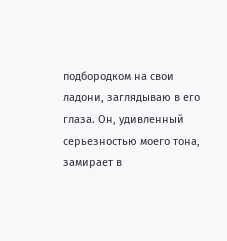подбородком на свои ладони, заглядываю в его глаза. Он, удивленный серьезностью моего тона, замирает в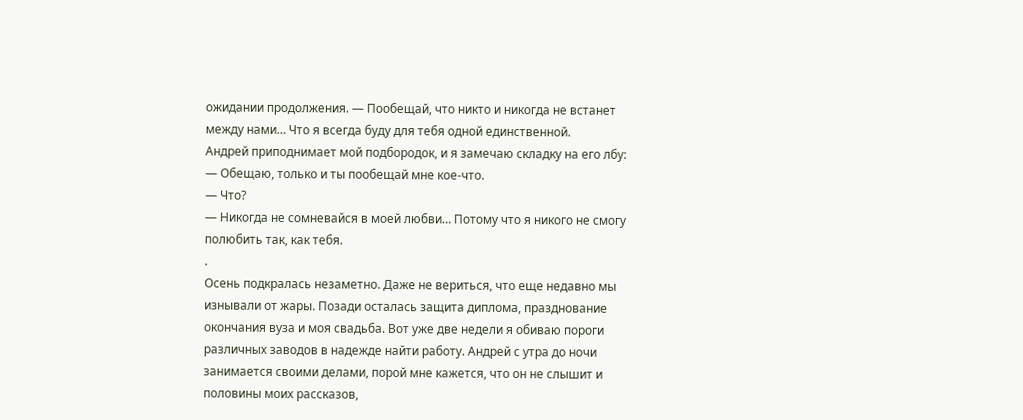ожидании продолжения. — Пообещай, что никто и никогда не встанет между нами… Что я всегда буду для тебя одной единственной.
Андрей приподнимает мой подбородок, и я замечаю складку на его лбу:
— Обещаю, только и ты пообещай мне кое-что.
— Что?
— Никогда не сомневайся в моей любви… Потому что я никого не смогу полюбить так, как тебя.
.
Осень подкралась незаметно. Даже не вериться, что еще недавно мы изнывали от жары. Позади осталась защита диплома, празднование окончания вуза и моя свадьба. Вот уже две недели я обиваю пороги различных заводов в надежде найти работу. Андрей с утра до ночи занимается своими делами, порой мне кажется, что он не слышит и половины моих рассказов,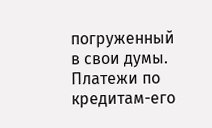погруженный в свои думы. Платежи по кредитам-его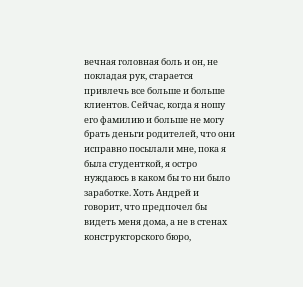вечная головная боль и он, не покладая рук, старается привлечь все больше и больше клиентов. Сейчас, когда я ношу его фамилию и больше не могу брать деньги родителей, что они исправно посылали мне, пока я была студенткой, я остро нуждаюсь в каком бы то ни было заработке. Хоть Андрей и говорит, что предпочел бы видеть меня дома, а не в стенах конструкторского бюро,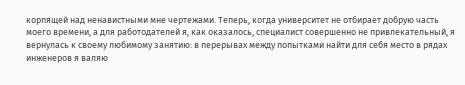корпящей над ненавистными мне чертежами. Теперь, когда университет не отбирает добрую часть моего времени, а для работодателей я, как оказалось, специалист совершенно не привлекательный, я вернулась к своему любимому занятию: в перерывах между попытками найти для себя место в рядах инженеров я валяю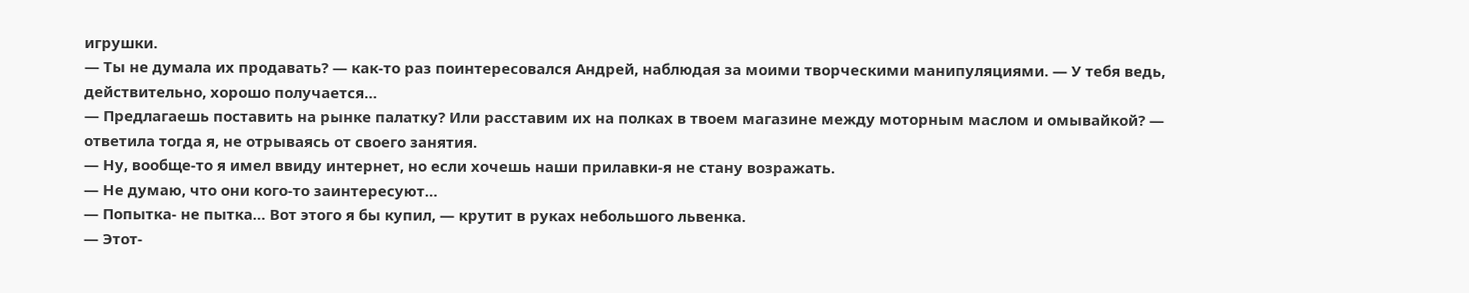игрушки.
— Ты не думала их продавать? — как-то раз поинтересовался Андрей, наблюдая за моими творческими манипуляциями. — У тебя ведь, действительно, хорошо получается…
— Предлагаешь поставить на рынке палатку? Или расставим их на полках в твоем магазине между моторным маслом и омывайкой? — ответила тогда я, не отрываясь от своего занятия.
— Ну, вообще-то я имел ввиду интернет, но если хочешь наши прилавки-я не стану возражать.
— Не думаю, что они кого-то заинтересуют…
— Попытка- не пытка… Вот этого я бы купил, — крутит в руках небольшого львенка.
— Этот-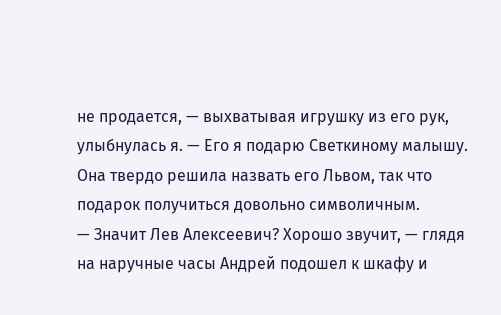не продается, — выхватывая игрушку из его рук, улыбнулась я. — Его я подарю Светкиному малышу. Она твердо решила назвать его Львом, так что подарок получиться довольно символичным.
— Значит Лев Алексеевич? Хорошо звучит, — глядя на наручные часы Андрей подошел к шкафу и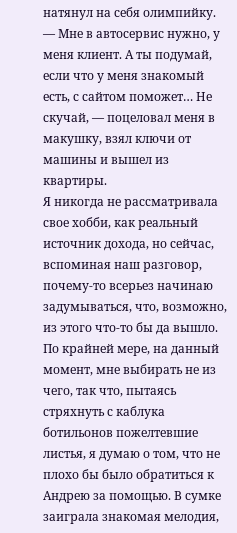натянул на себя олимпийку. — Мне в автосервис нужно, у меня клиент. А ты подумай, если что у меня знакомый есть, с сайтом поможет… Не скучай, — поцеловал меня в макушку, взял ключи от машины и вышел из квартиры.
Я никогда не рассматривала свое хобби, как реальный источник дохода, но сейчас, вспоминая наш разговор, почему-то всерьез начинаю задумываться, что, возможно, из этого что-то бы да вышло. По крайней мере, на данный момент, мне выбирать не из чего, так что, пытаясь стряхнуть с каблука ботильонов пожелтевшие листья, я думаю о том, что не плохо бы было обратиться к Андрею за помощью. В сумке заиграла знакомая мелодия,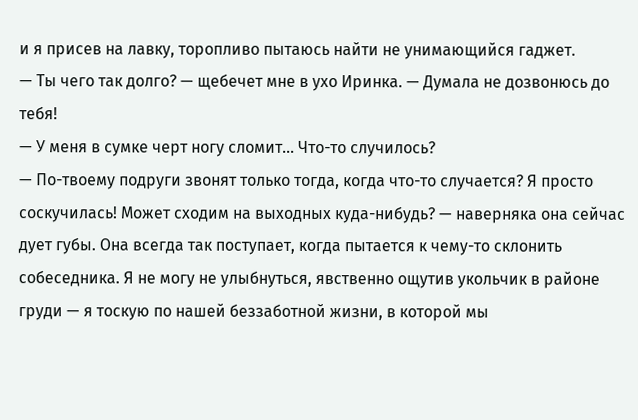и я присев на лавку, торопливо пытаюсь найти не унимающийся гаджет.
— Ты чего так долго? — щебечет мне в ухо Иринка. — Думала не дозвонюсь до тебя!
— У меня в сумке черт ногу сломит… Что-то случилось?
— По-твоему подруги звонят только тогда, когда что-то случается? Я просто соскучилась! Может сходим на выходных куда-нибудь? — наверняка она сейчас дует губы. Она всегда так поступает, когда пытается к чему-то склонить собеседника. Я не могу не улыбнуться, явственно ощутив укольчик в районе груди — я тоскую по нашей беззаботной жизни, в которой мы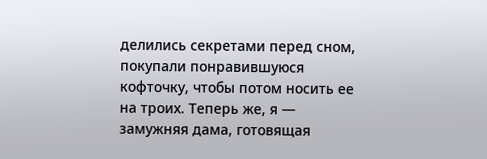делились секретами перед сном, покупали понравившуюся кофточку, чтобы потом носить ее на троих. Теперь же, я — замужняя дама, готовящая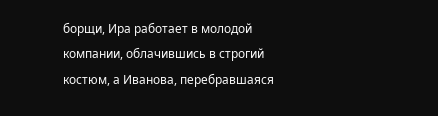борщи, Ира работает в молодой компании, облачившись в строгий костюм, а Иванова, перебравшаяся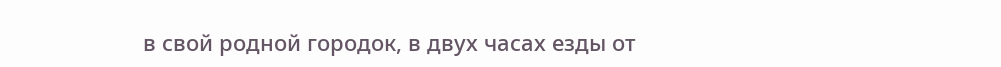в свой родной городок, в двух часах езды от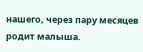нашего, через пару месяцев родит малыша.